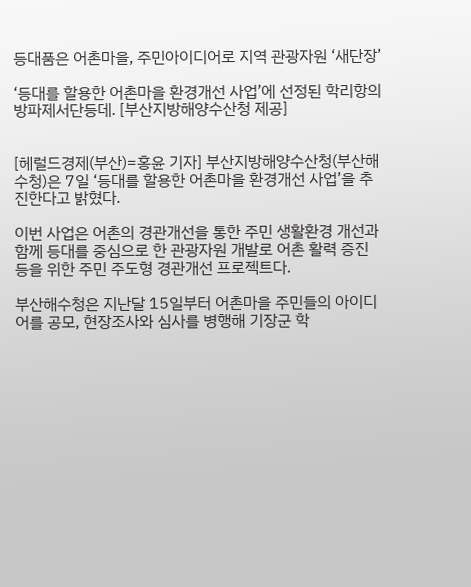등대품은 어촌마을, 주민아이디어로 지역 관광자원 ‘새단장’

‘등대를 할용한 어촌마을 환경개선 사업’에 선정된 학리항의 방파제서단등데. [부산지방해양수산청 제공]


[헤럴드경제(부산)=홍윤 기자] 부산지방해양수산청(부산해수청)은 7일 ‘등대를 할용한 어촌마을 환경개선 사업’을 추진한다고 밝혔다.

이번 사업은 어촌의 경관개선을 통한 주민 생활환경 개선과 함께 등대를 중심으로 한 관광자원 개발로 어촌 활력 증진 등을 위한 주민 주도형 경관개선 프로젝트다.

부산해수청은 지난달 15일부터 어촌마을 주민들의 아이디어를 공모, 현장조사와 심사를 병행해 기장군 학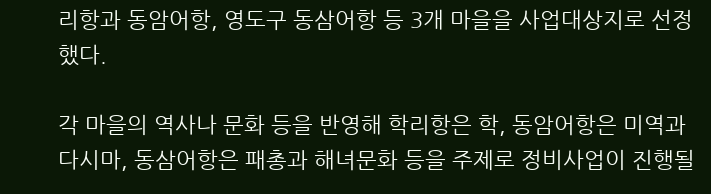리항과 동암어항, 영도구 동삼어항 등 3개 마을을 사업대상지로 선정했다.

각 마을의 역사나 문화 등을 반영해 학리항은 학, 동암어항은 미역과 다시마, 동삼어항은 패총과 해녀문화 등을 주제로 정비사업이 진행될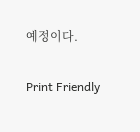예정이다.

Print Friendly